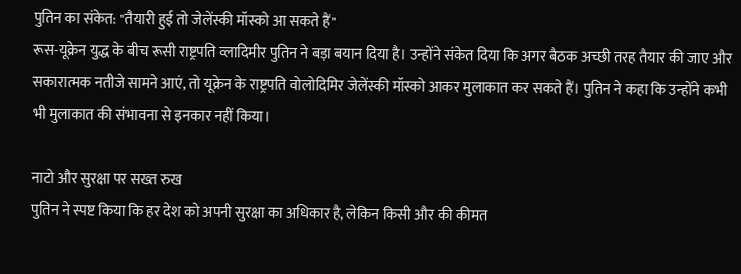पुतिन का संकेत: "तैयारी हुई तो जेलेंस्की मॉस्को आ सकते हैं"
रूस-यूक्रेन युद्ध के बीच रूसी राष्ट्रपति व्लादिमीर पुतिन ने बड़ा बयान दिया है। उन्होंने संकेत दिया कि अगर बैठक अच्छी तरह तैयार की जाए और सकारात्मक नतीजे सामने आएं, तो यूक्रेन के राष्ट्रपति वोलोदिमिर जेलेंस्की मॉस्को आकर मुलाकात कर सकते हैं। पुतिन ने कहा कि उन्होंने कभी भी मुलाकात की संभावना से इनकार नहीं किया।

नाटो और सुरक्षा पर सख्त रुख
पुतिन ने स्पष्ट किया कि हर देश को अपनी सुरक्षा का अधिकार है, लेकिन किसी और की कीमत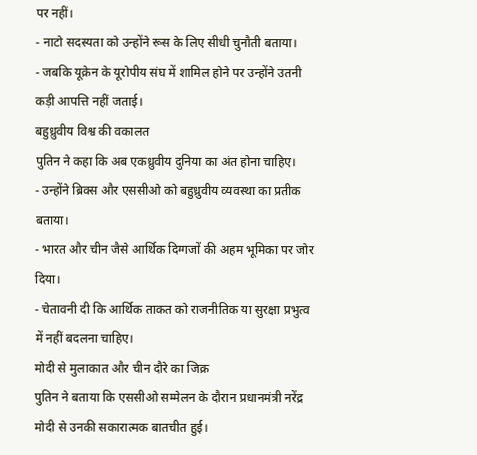पर नहीं।
- नाटो सदस्यता को उन्होंने रूस के लिए सीधी चुनौती बताया।
- जबकि यूक्रेन के यूरोपीय संघ में शामिल होने पर उन्होंने उतनी कड़ी आपत्ति नहीं जताई।
बहुध्रुवीय विश्व की वकालत
पुतिन ने कहा कि अब एकध्रुवीय दुनिया का अंत होना चाहिए।
- उन्होंने ब्रिक्स और एससीओ को बहुध्रुवीय व्यवस्था का प्रतीक बताया।
- भारत और चीन जैसे आर्थिक दिग्गजों की अहम भूमिका पर जोर दिया।
- चेतावनी दी कि आर्थिक ताकत को राजनीतिक या सुरक्षा प्रभुत्व में नहीं बदलना चाहिए।
मोदी से मुलाकात और चीन दौरे का जिक्र
पुतिन ने बताया कि एससीओ सम्मेलन के दौरान प्रधानमंत्री नरेंद्र मोदी से उनकी सकारात्मक बातचीत हुई।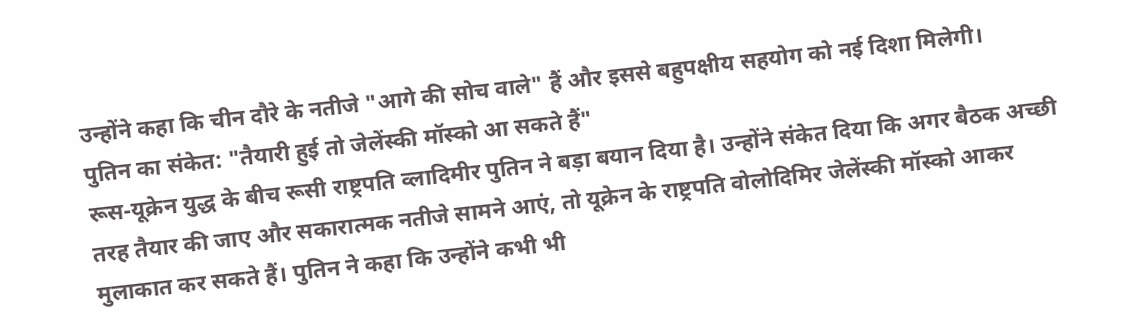उन्होंने कहा कि चीन दौरे के नतीजे "आगे की सोच वाले" हैं और इससे बहुपक्षीय सहयोग को नई दिशा मिलेगी।
पुतिन का संकेत: "तैयारी हुई तो जेलेंस्की मॉस्को आ सकते हैं"
रूस-यूक्रेन युद्ध के बीच रूसी राष्ट्रपति व्लादिमीर पुतिन ने बड़ा बयान दिया है। उन्होंने संकेत दिया कि अगर बैठक अच्छी तरह तैयार की जाए और सकारात्मक नतीजे सामने आएं, तो यूक्रेन के राष्ट्रपति वोलोदिमिर जेलेंस्की मॉस्को आकर मुलाकात कर सकते हैं। पुतिन ने कहा कि उन्होंने कभी भी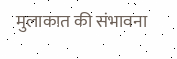मुलाकात की संभावना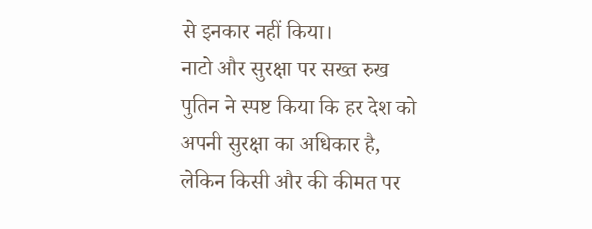से इनकार नहीं किया।
नाटो और सुरक्षा पर सख्त रुख
पुतिन ने स्पष्ट किया कि हर देश को अपनी सुरक्षा का अधिकार है, लेकिन किसी और की कीमत पर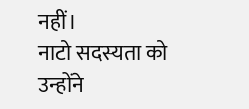नहीं।
नाटो सदस्यता को उन्होंने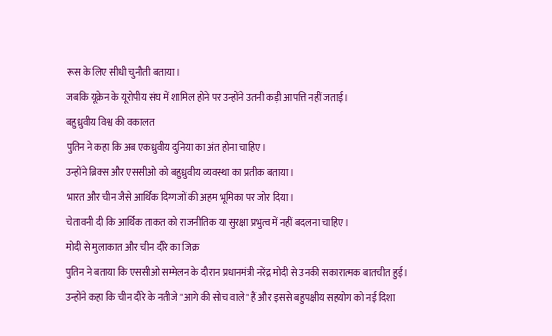रूस के लिए सीधी चुनौती बताया।
जबकि यूक्रेन के यूरोपीय संघ में शामिल होने पर उन्होंने उतनी कड़ी आपत्ति नहीं जताई।
बहुध्रुवीय विश्व की वकालत
पुतिन ने कहा कि अब एकध्रुवीय दुनिया का अंत होना चाहिए।
उन्होंने ब्रिक्स और एससीओ को बहुध्रुवीय व्यवस्था का प्रतीक बताया।
भारत और चीन जैसे आर्थिक दिग्गजों की अहम भूमिका पर जोर दिया।
चेतावनी दी कि आर्थिक ताकत को राजनीतिक या सुरक्षा प्रभुत्व में नहीं बदलना चाहिए।
मोदी से मुलाकात और चीन दौरे का जिक्र
पुतिन ने बताया कि एससीओ सम्मेलन के दौरान प्रधानमंत्री नरेंद्र मोदी से उनकी सकारात्मक बातचीत हुई।
उन्होंने कहा कि चीन दौरे के नतीजे "आगे की सोच वाले" हैं और इससे बहुपक्षीय सहयोग को नई दिशा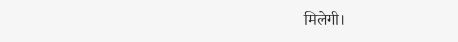मिलेगी।